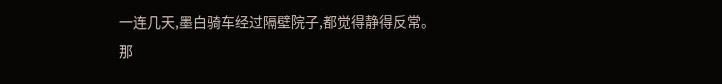一连几天,墨白骑车经过隔壁院子,都觉得静得反常。
那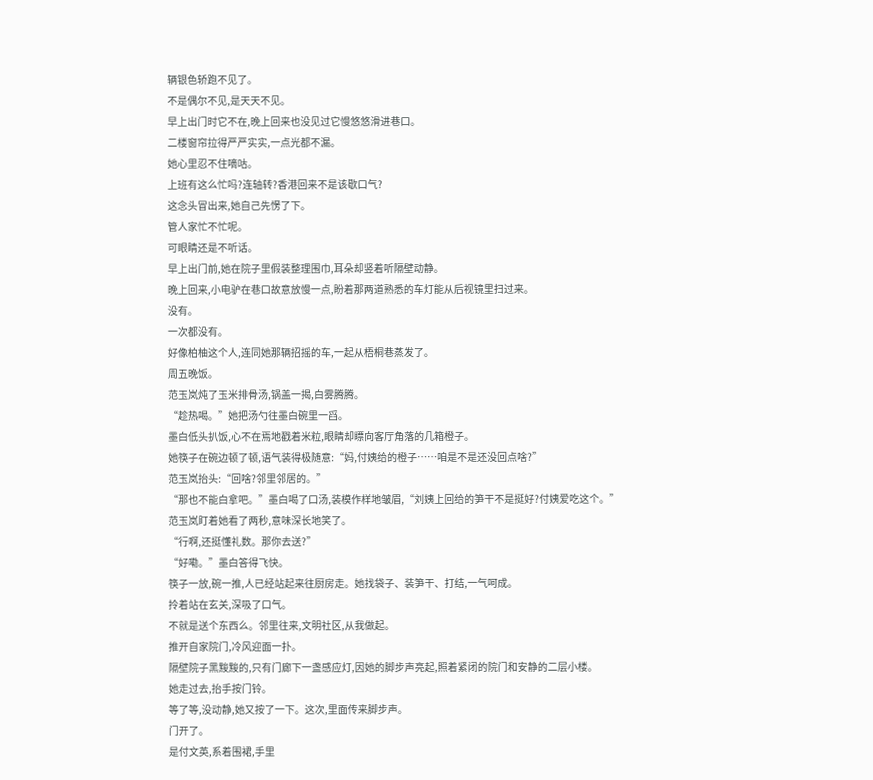辆银色轿跑不见了。
不是偶尔不见,是天天不见。
早上出门时它不在,晚上回来也没见过它慢悠悠滑进巷口。
二楼窗帘拉得严严实实,一点光都不漏。
她心里忍不住嘀咕。
上班有这么忙吗?连轴转?香港回来不是该歇口气?
这念头冒出来,她自己先愣了下。
管人家忙不忙呢。
可眼睛还是不听话。
早上出门前,她在院子里假装整理围巾,耳朵却竖着听隔壁动静。
晚上回来,小电驴在巷口故意放慢一点,盼着那两道熟悉的车灯能从后视镜里扫过来。
没有。
一次都没有。
好像柏柚这个人,连同她那辆招摇的车,一起从梧桐巷蒸发了。
周五晚饭。
范玉岚炖了玉米排骨汤,锅盖一揭,白雾腾腾。
“趁热喝。”她把汤勺往墨白碗里一舀。
墨白低头扒饭,心不在焉地戳着米粒,眼睛却瞟向客厅角落的几箱橙子。
她筷子在碗边顿了顿,语气装得极随意:“妈,付姨给的橙子……咱是不是还没回点啥?”
范玉岚抬头:“回啥?邻里邻居的。”
“那也不能白拿吧。”墨白喝了口汤,装模作样地皱眉,“刘姨上回给的笋干不是挺好?付姨爱吃这个。”
范玉岚盯着她看了两秒,意味深长地笑了。
“行啊,还挺懂礼数。那你去送?”
“好嘞。”墨白答得飞快。
筷子一放,碗一推,人已经站起来往厨房走。她找袋子、装笋干、打结,一气呵成。
拎着站在玄关,深吸了口气。
不就是送个东西么。邻里往来,文明社区,从我做起。
推开自家院门,冷风迎面一扑。
隔壁院子黑黢黢的,只有门廊下一盏感应灯,因她的脚步声亮起,照着紧闭的院门和安静的二层小楼。
她走过去,抬手按门铃。
等了等,没动静,她又按了一下。这次,里面传来脚步声。
门开了。
是付文英,系着围裙,手里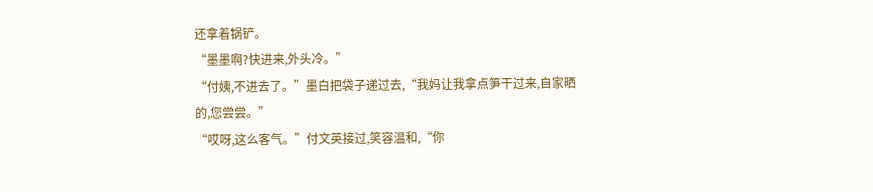还拿着锅铲。
“墨墨啊?快进来,外头冷。”
“付姨,不进去了。”墨白把袋子递过去,“我妈让我拿点笋干过来,自家晒的,您尝尝。”
“哎呀,这么客气。”付文英接过,笑容温和,“你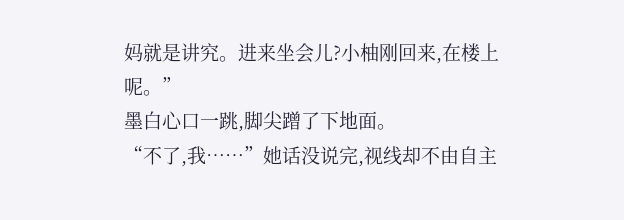妈就是讲究。进来坐会儿?小柚刚回来,在楼上呢。”
墨白心口一跳,脚尖蹭了下地面。
“不了,我……”她话没说完,视线却不由自主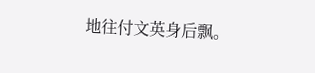地往付文英身后飘。